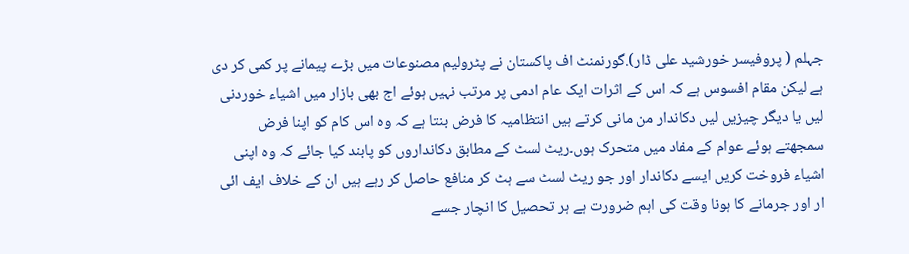جہلم ( پروفیسر خورشید علی ڈار).گورنمنٹ اف پاکستان نے پٹرولیم مصنوعات میں بڑے پیمانے پر کمی کر دی ہے لیکن مقام افسوس ہے کہ اس کے اثرات ایک عام ادمی پر مرتب نہیں ہوئے اج بھی بازار میں اشیاء خوردنی لیں یا دیگر چیزیں لیں دکاندار من مانی کرتے ہیں انتظامیہ کا فرض بنتا ہے کہ وہ اس کام کو اپنا فرض سمجھتے ہوئے عوام کے مفاد میں متحرک ہوں۔ریٹ لسٹ کے مطابق دکانداروں کو پابند کیا جائے کہ وہ اپنی اشیاء فروخت کریں ایسے دکاندار اور جو ریٹ لسٹ سے ہٹ کر منافع حاصل کر رہے ہیں ان کے خلاف ایف ائی ار اور جرمانے کا ہونا وقت کی اہم ضرورت ہے ہر تحصیل کا انچار جسے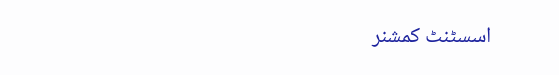اسسٹنٹ کمشنر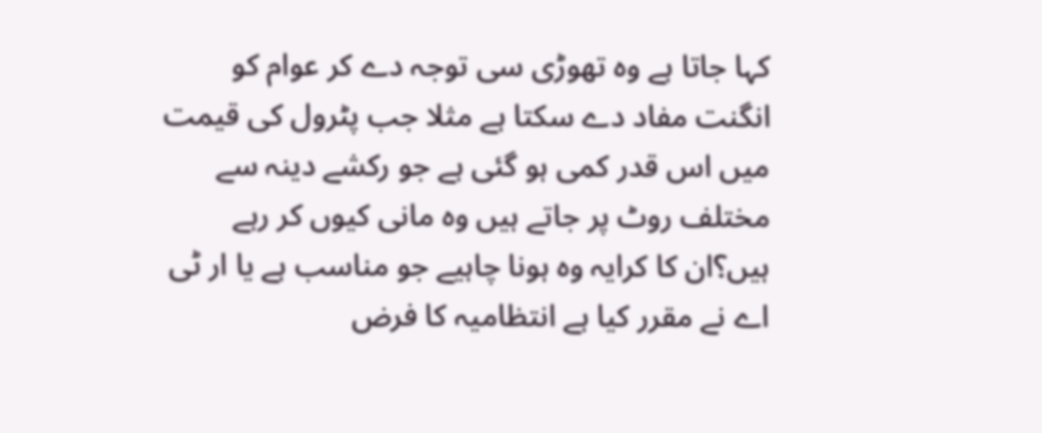کہا جاتا ہے وہ تھوڑی سی توجہ دے کر عوام کو انگنت مفاد دے سکتا ہے مثلا جب پٹرول کی قیمت میں اس قدر کمی ہو گئی ہے جو رکشے دینہ سے مختلف روٹ پر جاتے ہیں وہ مانی کیوں کر رہے ہیں؟ان کا کرایہ وہ ہونا چاہیے جو مناسب ہے یا ار ٹی اے نے مقرر کیا ہے انتظامیہ کا فرض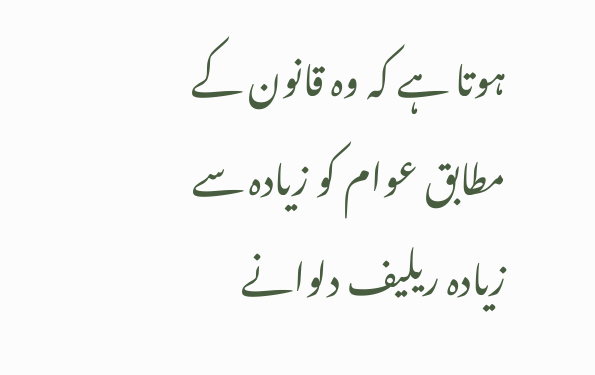ہوتا ہے کہ وہ قانون کے مطابق عوام کو زیادہ سے زیادہ ریلیف دلوانے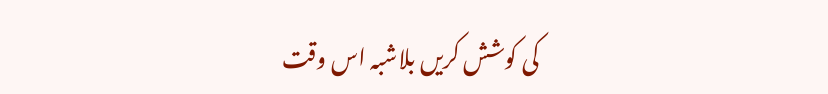کی کوشش کریں بلاشبہ اس وقت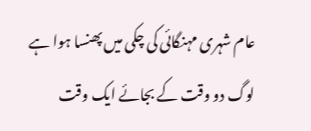عام شہری مہنگائی کی چکی میں پھنسا ہوا ہے لوگ دو وقت کے بجائے ایک وقت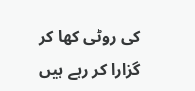کی روٹی کھا کر گزارا کر رہے ہیں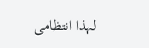لہذا انتظامی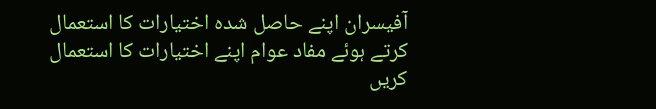آفیسران اپنے حاصل شدہ اختیارات کا استعمال کرتے ہوئے مفاد عوام اپنے اختیارات کا استعمال کریں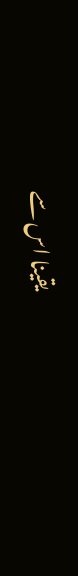یقینا اس سے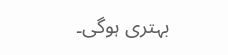بہتری ہوگی۔